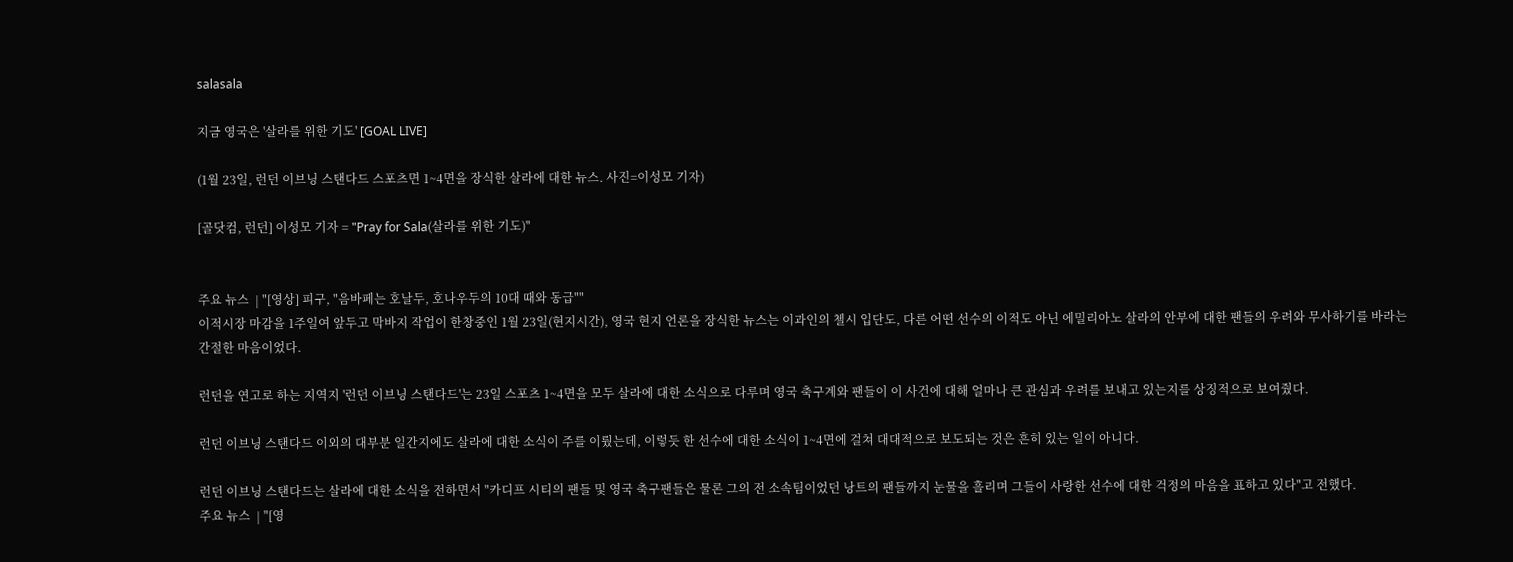salasala

지금 영국은 '살라를 위한 기도' [GOAL LIVE]

(1월 23일, 런던 이브닝 스탠다드 스포츠면 1~4면을 장식한 살라에 대한 뉴스. 사진=이성모 기자)

[골닷컴, 런던] 이성모 기자 = "Pray for Sala(살라를 위한 기도)"


주요 뉴스  | "[영상] 피구, "음바페는 호날두, 호나우두의 10대 때와 동급""
이적시장 마감을 1주일여 앞두고 막바지 작업이 한창중인 1월 23일(현지시간), 영국 현지 언론을 장식한 뉴스는 이과인의 첼시 입단도, 다른 어떤 선수의 이적도 아닌 에밀리아노 살라의 안부에 대한 팬들의 우려와 무사하기를 바라는 간절한 마음이었다.

런던을 연고로 하는 지역지 '런던 이브닝 스탠다드'는 23일 스포츠 1~4면을 모두 살라에 대한 소식으로 다루며 영국 축구계와 팬들이 이 사건에 대해 얼마나 큰 관심과 우려를 보내고 있는지를 상징적으로 보여줬다.

런던 이브닝 스탠다드 이외의 대부분 일간지에도 살라에 대한 소식이 주를 이뤘는데, 이렇듯 한 선수에 대한 소식이 1~4면에 걸쳐 대대적으로 보도되는 것은 흔히 있는 일이 아니다.

런던 이브닝 스탠다드는 살라에 대한 소식을 전하면서 "카디프 시티의 팬들 및 영국 축구팬들은 물론 그의 전 소속팀이었던 낭트의 팬들까지 눈물을 흘리며 그들이 사랑한 선수에 대한 걱정의 마음을 표하고 있다"고 전했다.
주요 뉴스  | "[영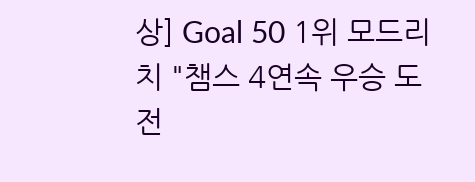상] Goal 50 1위 모드리치 "챔스 4연속 우승 도전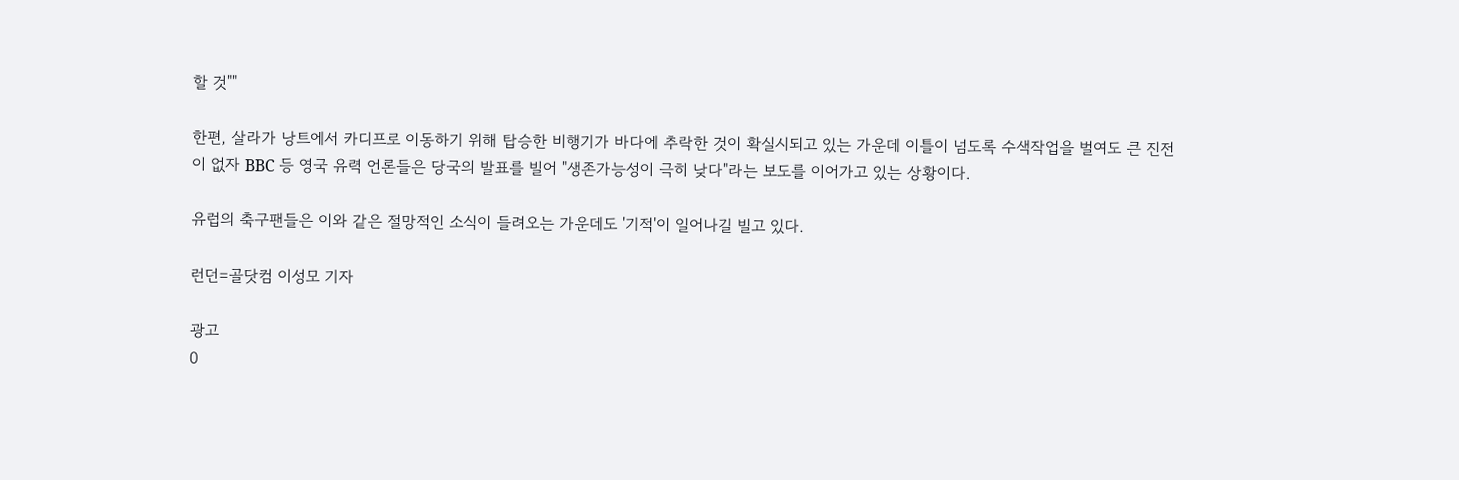할 것""

한편, 살라가 낭트에서 카디프로 이동하기 위해 탑승한 비행기가 바다에 추락한 것이 확실시되고 있는 가운데 이틀이 넘도록 수색작업을 벌여도 큰 진전이 없자 BBC 등 영국 유력 언론들은 당국의 발표를 빌어 "생존가능성이 극히 낮다"라는 보도를 이어가고 있는 상황이다.

유럽의 축구팬들은 이와 같은 절망적인 소식이 들려오는 가운데도 '기적'이 일어나길 빌고 있다.

런던=골닷컴 이성모 기자

광고
0